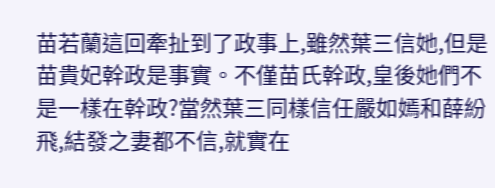苗若蘭這回牽扯到了政事上,雖然葉三信她,但是苗貴妃幹政是事實。不僅苗氏幹政,皇後她們不是一樣在幹政?當然葉三同樣信任嚴如嫣和薛紛飛,結發之妻都不信,就實在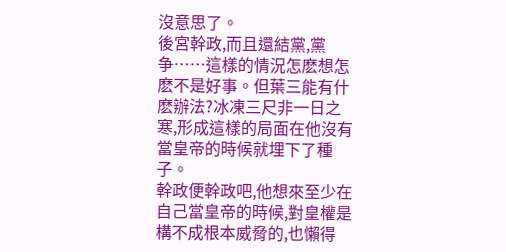沒意思了。
後宮幹政,而且還結黨,黨争……這樣的情況怎麽想怎麽不是好事。但葉三能有什麽辦法?冰凍三尺非一日之寒,形成這樣的局面在他沒有當皇帝的時候就埋下了種子。
幹政便幹政吧,他想來至少在自己當皇帝的時候,對皇權是構不成根本威脅的,也懶得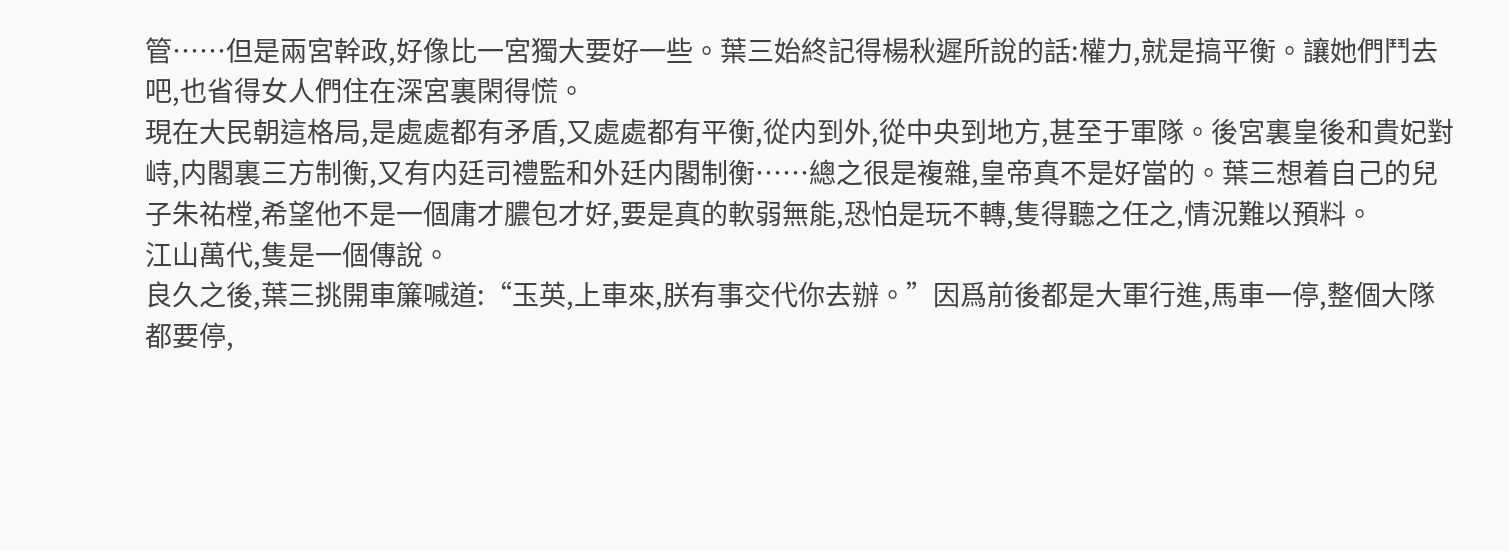管……但是兩宮幹政,好像比一宮獨大要好一些。葉三始終記得楊秋遲所說的話:權力,就是搞平衡。讓她們鬥去吧,也省得女人們住在深宮裏閑得慌。
現在大民朝這格局,是處處都有矛盾,又處處都有平衡,從内到外,從中央到地方,甚至于軍隊。後宮裏皇後和貴妃對峙,内閣裏三方制衡,又有内廷司禮監和外廷内閣制衡……總之很是複雜,皇帝真不是好當的。葉三想着自己的兒子朱祐樘,希望他不是一個庸才膿包才好,要是真的軟弱無能,恐怕是玩不轉,隻得聽之任之,情況難以預料。
江山萬代,隻是一個傳說。
良久之後,葉三挑開車簾喊道:“玉英,上車來,朕有事交代你去辦。”因爲前後都是大軍行進,馬車一停,整個大隊都要停,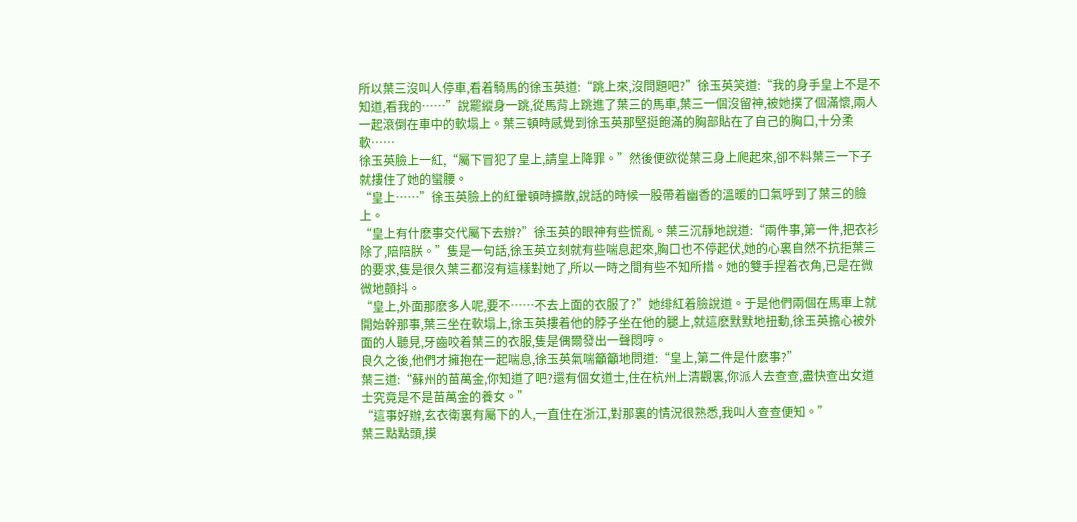所以葉三沒叫人停車,看着騎馬的徐玉英道:“跳上來,沒問題吧?”徐玉英笑道:“我的身手皇上不是不知道,看我的……”說罷縱身一跳,從馬背上跳進了葉三的馬車,葉三一個沒留神,被她撲了個滿懷,兩人一起滾倒在車中的軟塌上。葉三頓時感覺到徐玉英那堅挺飽滿的胸部貼在了自己的胸口,十分柔軟……
徐玉英臉上一紅,“屬下冒犯了皇上,請皇上降罪。”然後便欲從葉三身上爬起來,卻不料葉三一下子就摟住了她的蠻腰。
“皇上……”徐玉英臉上的紅暈頓時擴散,說話的時候一股帶着幽香的溫暖的口氣呼到了葉三的臉上。
“皇上有什麽事交代屬下去辦?”徐玉英的眼神有些慌亂。葉三沉靜地說道:“兩件事,第一件,把衣衫除了,陪陪朕。”隻是一句話,徐玉英立刻就有些喘息起來,胸口也不停起伏,她的心裏自然不抗拒葉三的要求,隻是很久葉三都沒有這樣對她了,所以一時之間有些不知所措。她的雙手捏着衣角,已是在微微地顫抖。
“皇上,外面那麽多人呢,要不……不去上面的衣服了?”她绯紅着臉說道。于是他們兩個在馬車上就開始幹那事,葉三坐在軟塌上,徐玉英摟着他的脖子坐在他的腿上,就這麽默默地扭動,徐玉英擔心被外面的人聽見,牙齒咬着葉三的衣服,隻是偶爾發出一聲悶哼。
良久之後,他們才擁抱在一起喘息,徐玉英氣喘籲籲地問道:“皇上,第二件是什麽事?”
葉三道:“蘇州的苗萬金,你知道了吧?還有個女道士,住在杭州上清觀裏,你派人去查查,盡快查出女道士究竟是不是苗萬金的養女。”
“這事好辦,玄衣衛裏有屬下的人,一直住在浙江,對那裏的情況很熟悉,我叫人查查便知。”
葉三點點頭,摸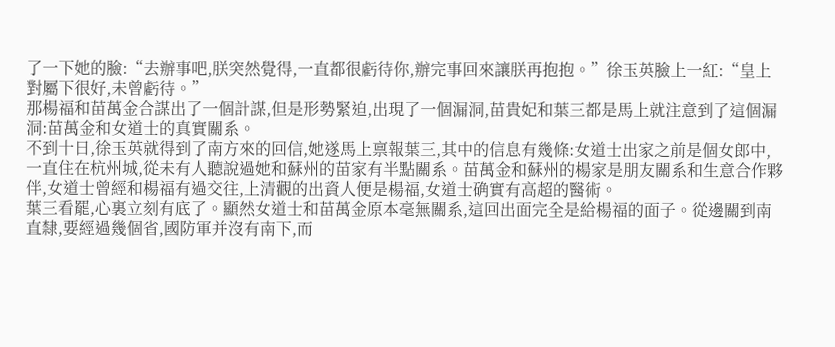了一下她的臉:“去辦事吧,朕突然覺得,一直都很虧待你,辦完事回來讓朕再抱抱。”徐玉英臉上一紅:“皇上對屬下很好,未曾虧待。”
那楊福和苗萬金合謀出了一個計謀,但是形勢緊迫,出現了一個漏洞,苗貴妃和葉三都是馬上就注意到了這個漏洞:苗萬金和女道士的真實關系。
不到十日,徐玉英就得到了南方來的回信,她遂馬上禀報葉三,其中的信息有幾條:女道士出家之前是個女郎中,一直住在杭州城,從未有人聽說過她和蘇州的苗家有半點關系。苗萬金和蘇州的楊家是朋友關系和生意合作夥伴,女道士曾經和楊福有過交往,上清觀的出資人便是楊福,女道士确實有高超的醫術。
葉三看罷,心裏立刻有底了。顯然女道士和苗萬金原本毫無關系,這回出面完全是給楊福的面子。從邊關到南直隸,要經過幾個省,國防軍并沒有南下,而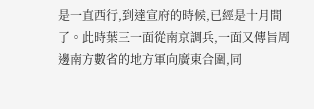是一直西行,到達宣府的時候,已經是十月間了。此時葉三一面從南京調兵,一面又傳旨周邊南方數省的地方軍向廣東合圍,同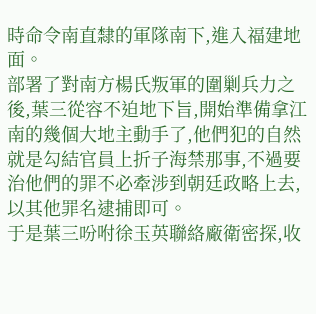時命令南直隸的軍隊南下,進入福建地面。
部署了對南方楊氏叛軍的圍剿兵力之後,葉三從容不迫地下旨,開始準備拿江南的幾個大地主動手了,他們犯的自然就是勾結官員上折子海禁那事,不過要治他們的罪不必牽涉到朝廷政略上去,以其他罪名逮捕即可。
于是葉三吩咐徐玉英聯絡廠衛密探,收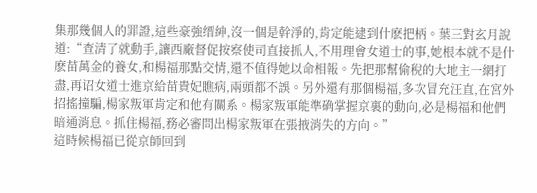集那幾個人的罪證,這些豪強缙紳,沒一個是幹淨的,肯定能逮到什麽把柄。葉三對玄月說道:“查清了就動手,讓西廠督促按察使司直接抓人,不用理會女道士的事,她根本就不是什麽苗萬金的養女,和楊福那點交情,還不值得她以命相報。先把那幫偷稅的大地主一網打盡,再诏女道士進京給苗貴妃瞧病,兩頭都不誤。另外還有那個楊福,多次冒充汪直,在宮外招搖撞騙,楊家叛軍肯定和他有關系。楊家叛軍能準确掌握京裏的動向,必是楊福和他們暗通消息。抓住楊福,務必審問出楊家叛軍在張掖消失的方向。”
這時候楊福已從京師回到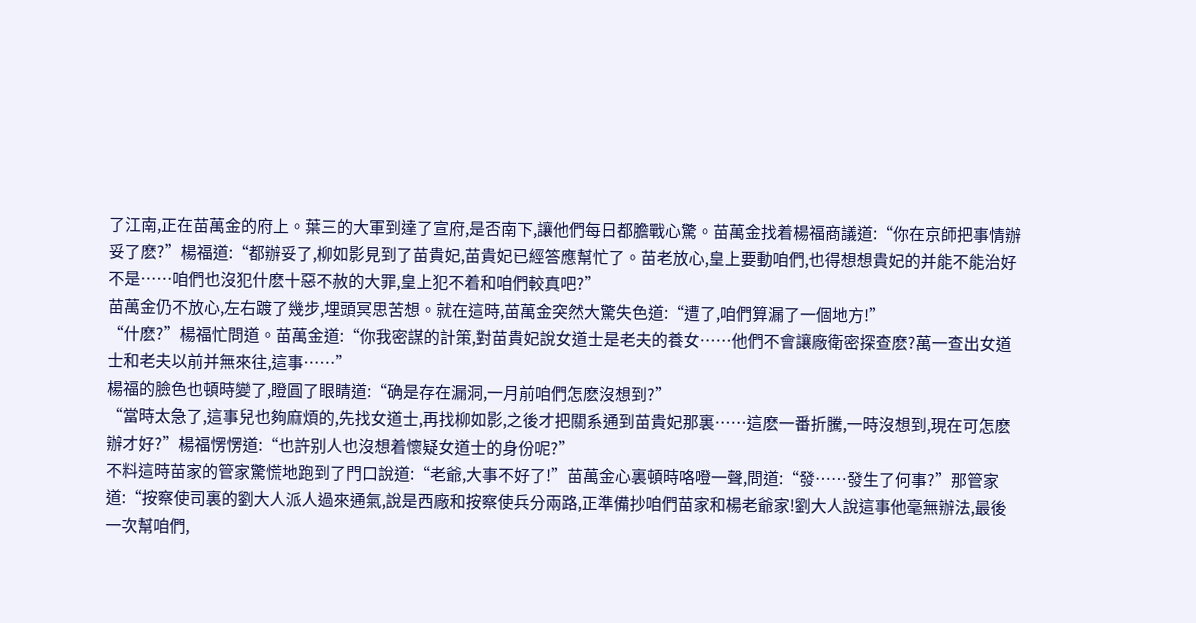了江南,正在苗萬金的府上。葉三的大軍到達了宣府,是否南下,讓他們每日都膽戰心驚。苗萬金找着楊福商議道:“你在京師把事情辦妥了麽?”楊福道:“都辦妥了,柳如影見到了苗貴妃,苗貴妃已經答應幫忙了。苗老放心,皇上要動咱們,也得想想貴妃的并能不能治好不是……咱們也沒犯什麽十惡不赦的大罪,皇上犯不着和咱們較真吧?”
苗萬金仍不放心,左右踱了幾步,埋頭冥思苦想。就在這時,苗萬金突然大驚失色道:“遭了,咱們算漏了一個地方!”
“什麽?”楊福忙問道。苗萬金道:“你我密謀的計策,對苗貴妃說女道士是老夫的養女……他們不會讓廠衛密探查麽?萬一查出女道士和老夫以前并無來往,這事……”
楊福的臉色也頓時變了,瞪圓了眼睛道:“确是存在漏洞,一月前咱們怎麽沒想到?”
“當時太急了,這事兒也夠麻煩的,先找女道士,再找柳如影,之後才把關系通到苗貴妃那裏……這麽一番折騰,一時沒想到,現在可怎麽辦才好?”楊福愣愣道:“也許别人也沒想着懷疑女道士的身份呢?”
不料這時苗家的管家驚慌地跑到了門口說道:“老爺,大事不好了!”苗萬金心裏頓時咯噔一聲,問道:“發……發生了何事?”那管家道:“按察使司裏的劉大人派人過來通氣,說是西廠和按察使兵分兩路,正準備抄咱們苗家和楊老爺家!劉大人說這事他毫無辦法,最後一次幫咱們,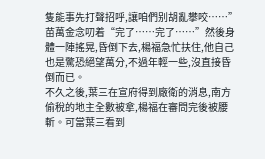隻能事先打聲招呼,讓咱們别胡亂攀咬……”
苗萬金念叨着“完了……完了……”然後身體一陣搖晃,昏倒下去,楊福急忙扶住,他自己也是驚恐絕望萬分,不過年輕一些,沒直接昏倒而已。
不久之後,葉三在宣府得到廠衛的消息,南方偷稅的地主全數被拿,楊福在審問完後被腰斬。可當葉三看到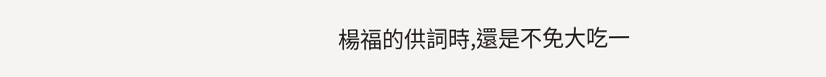楊福的供詞時,還是不免大吃一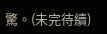驚。(未完待續)